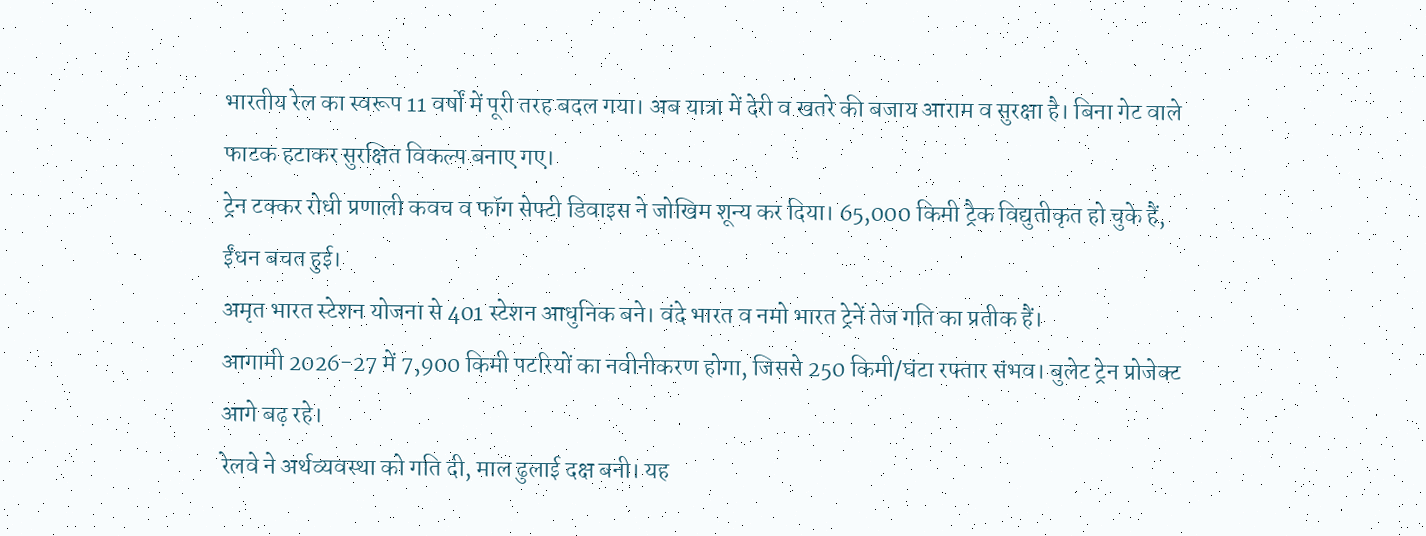भारतीय रेल का स्वरूप 11 वर्षों में पूरी तरह बदल गया। अब यात्रा में देरी व खतरे की बजाय आराम व सुरक्षा है। बिना गेट वाले फाटक हटाकर सुरक्षित विकल्प बनाए गए।
ट्रेन टक्कर रोधी प्रणाली कवच व फॉग सेफ्टी डिवाइस ने जोखिम शून्य कर दिया। 65,000 किमी ट्रैक विद्युतीकृत हो चुके हैं, ईंधन बचत हुई।
अमृत भारत स्टेशन योजना से 401 स्टेशन आधुनिक बने। वंदे भारत व नमो भारत ट्रेनें तेज गति का प्रतीक हैं।
आगामी 2026-27 में 7,900 किमी पटरियों का नवीनीकरण होगा, जिससे 250 किमी/घंटा रफ्तार संभव। बुलेट ट्रेन प्रोजेक्ट आगे बढ़ रहे।
रेलवे ने अर्थव्यवस्था को गति दी, माल ढुलाई दक्ष बनी। यह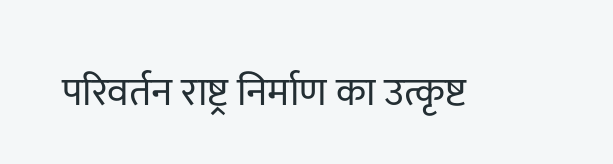परिवर्तन राष्ट्र निर्माण का उत्कृष्ट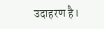उदाहरण है।